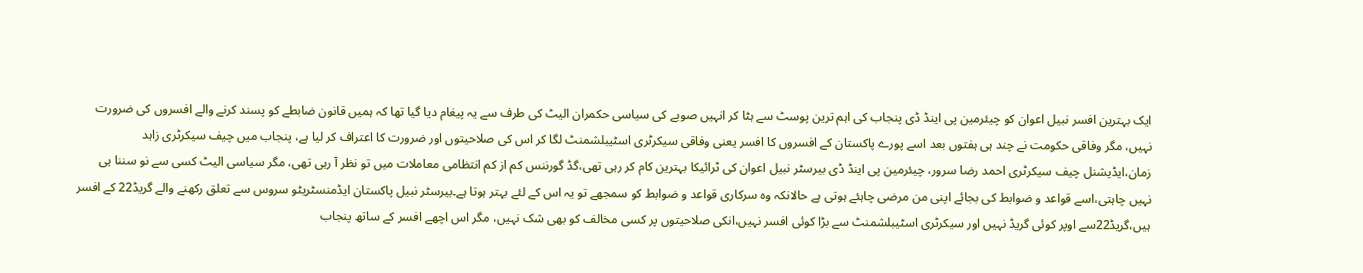ایک بہترین افسر نبیل اعوان کو چیئرمین پی اینڈ ڈی پنجاب کی اہم ترین پوسٹ سے ہٹا کر انہیں صوبے کی سیاسی حکمران الیٹ کی طرف سے یہ پیغام دیا گیا تھا کہ ہمیں قانون ضابطے کو پسند کرنے والے افسروں کی ضرورت نہیں، مگر وفاقی حکومت نے چند ہی ہفتوں بعد اسے پورے پاکستان کے افسروں کا افسر یعنی وفاقی سیکرٹری اسٹیبلشمنٹ لگا کر اس کی صلاحیتوں اور ضرورت کا اعتراف کر لیا ہے، پنجاب میں چیف سیکرٹری زاہد زمان،ایڈیشنل چیف سیکرٹری احمد رضا سرور، چیئرمین پی اینڈ ڈی بیرسٹر نبیل اعوان کی ٹرائیکا بہترین کام کر رہی تھی،گڈ گورننس کم از کم انتظامی معاملات میں تو نظر آ رہی تھی، مگر سیاسی الیٹ کسی سے نو سننا ہی نہیں چاہتی،اسے قواعد و ضوابط کی بجائے اپنی من مرضی چاہئے ہوتی ہے حالانکہ وہ سرکاری قواعد و ضوابط کو سمجھے تو یہ اس کے لئے بہتر ہوتا ہے۔بیرسٹر نبیل پاکستان ایڈمنسٹریٹو سروس سے تعلق رکھنے والے گریڈ22 کے افسر ہیں،گریڈ22سے اوپر کوئی گریڈ نہیں اور سیکرٹری اسٹیبلشمنٹ سے بڑا کوئی افسر نہیں،انکی صلاحیتوں پر کسی مخالف کو بھی شک نہیں، مگر اس اچھے افسر کے ساتھ پنجاب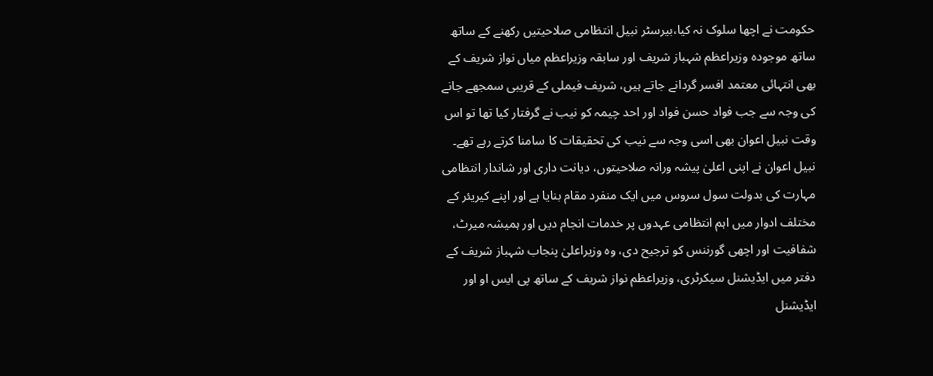حکومت نے اچھا سلوک نہ کیا،بیرسٹر نبیل انتظامی صلاحیتیں رکھنے کے ساتھ ساتھ موجودہ وزیراعظم شہباز شریف اور سابقہ وزیراعظم میاں نواز شریف کے بھی انتہائی معتمد افسر گردانے جاتے ہیں، شریف فیملی کے قریبی سمجھے جانے کی وجہ سے جب فواد حسن فواد اور احد چیمہ کو نیب نے گرفتار کیا تھا تو اس وقت نبیل اعوان بھی اسی وجہ سے نیب کی تحقیقات کا سامنا کرتے رہے تھے۔
نبیل اعوان نے اپنی اعلیٰ پیشہ ورانہ صلاحیتوں، دیانت داری اور شاندار انتظامی مہارت کی بدولت سول سروس میں ایک منفرد مقام بنایا ہے اور اپنے کیریئر کے مختلف ادوار میں اہم انتظامی عہدوں پر خدمات انجام دیں اور ہمیشہ میرٹ، شفافیت اور اچھی گورننس کو ترجیح دی، وہ وزیراعلیٰ پنجاب شہباز شریف کے دفتر میں ایڈیشنل سیکرٹری، وزیراعظم نواز شریف کے ساتھ پی ایس او اور ایڈیشنل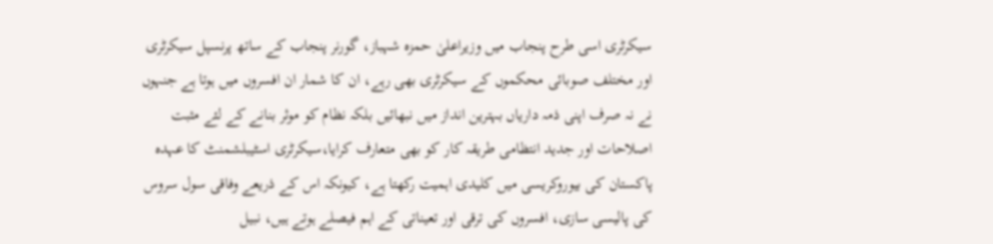سیکرٹری اسی طرح پنجاب میں وزیراعلیٰ حمزہ شہباز، گورنر پنجاب کے ساتھ پرنسپل سیکرٹری اور مختلف صوبائی محکموں کے سیکرٹری بھی رہے، ان کا شمار ان افسروں میں ہوتا ہے جنہوں نے نہ صرف اپنی ذمہ داریاں بہترین انداز میں نبھائیں بلکہ نظام کو موثر بنانے کے لئے مثبت اصلاحات اور جدید انتظامی طریقہ کار کو بھی متعارف کرایا،سیکرٹری اسٹیبلشمنٹ کا عہدہ پاکستان کی بیوروکریسی میں کلیدی اہمیت رکھتا ہے، کیونکہ اس کے ذریعے وفاقی سول سروس کی پالیسی سازی، افسروں کی ترقی اور تعیناتی کے اہم فیصلے ہوتے ہیں، نبیل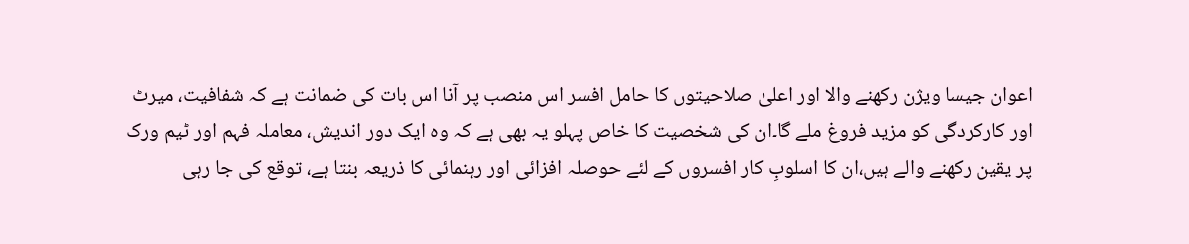اعوان جیسا ویژن رکھنے والا اور اعلیٰ صلاحیتوں کا حامل افسر اس منصب پر آنا اس بات کی ضمانت ہے کہ شفافیت، میرٹ اور کارکردگی کو مزید فروغ ملے گا۔ان کی شخصیت کا خاص پہلو یہ بھی ہے کہ وہ ایک دور اندیش، معاملہ فہم اور ٹیم ورک پر یقین رکھنے والے ہیں،ان کا اسلوبِ کار افسروں کے لئے حوصلہ افزائی اور رہنمائی کا ذریعہ بنتا ہے، توقع کی جا رہی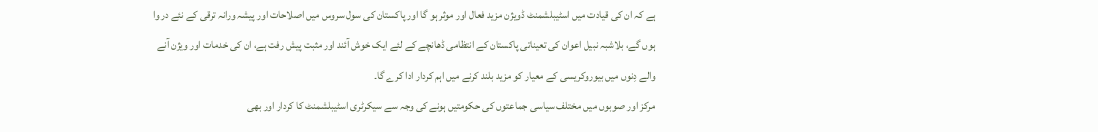ہے کہ ان کی قیادت میں اسٹیبلشمنٹ ڈویژن مزید فعال اور موثر ہو گا اور پاکستان کی سول سروس میں اصلاحات اور پیشہ ورانہ ترقی کے نئے در وا ہوں گے، بلاشبہ نبیل اعوان کی تعیناتی پاکستان کے انتظامی ڈھانچے کے لئے ایک خوش آئند اور مثبت پیش رفت ہے، ان کی خدمات اور ویژن آنے والے دِنوں میں بیوروکریسی کے معیار کو مزید بلند کرنے میں اہم کردار ادا کرے گا۔
مرکز اور صوبوں میں مختلف سیاسی جماعتوں کی حکومتیں ہونے کی وجہ سے سیکرٹری اسٹیبلشمنٹ کا کردار اور بھی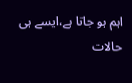اہم ہو جاتا ہے،ایسے ہی حالات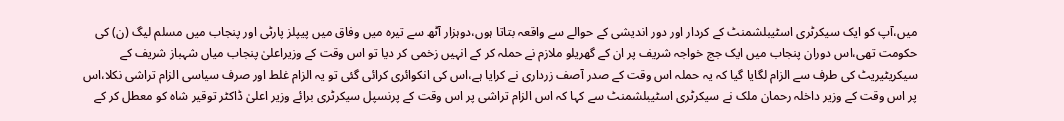میں،آپ کو ایک سیکرٹری اسٹیبلشمنٹ کے کردار اور دور اندیشی کے حوالے سے واقعہ بتاتا ہوں،دوہزار آٹھ سے تیرہ میں وفاق میں پیپلز پارٹی اور پنجاب میں مسلم لیگ (ن) کی حکومت تھی،اس دوران پنجاب میں ایک جج خواجہ شریف پر ان کے گھریلو ملازم نے حملہ کر کے انہیں زخمی کر دیا تو اس وقت کے وزیراعلیٰ پنجاب میاں شہباز شریف کے سیکریٹیریٹ کی طرف سے الزام لگایا گیا کہ یہ حملہ اس وقت کے صدر آصف زرداری نے کرایا ہے،اس کی انکوائری کرائی گئی تو یہ الزام غلط اور صرف سیاسی الزام تراشی نکلا،اس پر اس وقت کے وزیر داخلہ رحمان ملک نے سیکرٹری اسٹیبلشمنٹ سے کہا کہ اس الزام تراشی پر اس وقت کے پرنسپل سیکرٹری برائے وزیر اعلیٰ ڈاکٹر توقیر شاہ کو معطل کر کے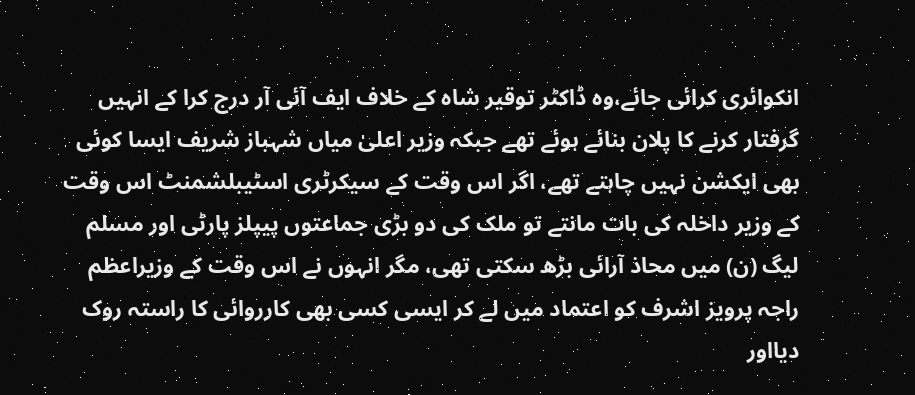انکوائری کرائی جائے،وہ ڈاکٹر توقیر شاہ کے خلاف ایف آئی آر درج کرا کے انہیں گرفتار کرنے کا پلان بنائے ہوئے تھے جبکہ وزیر اعلیٰ میاں شہباز شریف ایسا کوئی بھی ایکشن نہیں چاہتے تھے، اگر اس وقت کے سیکرٹری اسٹیبلشمنٹ اس وقت کے وزیر داخلہ کی بات مانتے تو ملک کی دو بڑی جماعتوں پیپلز پارٹی اور مسلم لیگ (ن) میں محاذ آرائی بڑھ سکتی تھی، مگر انہوں نے اس وقت کے وزیراعظم راجہ پرویز اشرف کو اعتماد میں لے کر ایسی کسی بھی کارروائی کا راستہ روک دیااور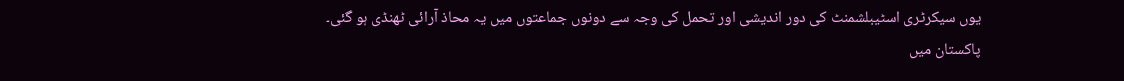یوں سیکرٹری اسٹیبلشمنٹ کی دور اندیشی اور تحمل کی وجہ سے دونوں جماعتوں میں یہ محاذ آرائی ٹھنڈی ہو گئی۔
پاکستان میں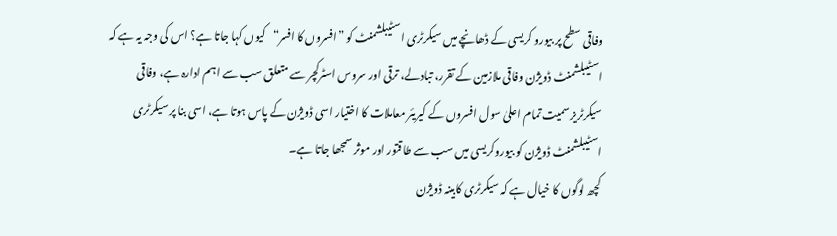وفاقی سطح پر بیورو کریسی کے ڈھانچے میں سیکرٹری اسٹیبلشمنٹ کو ”افسروں کا افسر“کیوں کہا جاتا ہے؟ اس کی وجہ یہ ہے کہ اسٹیبلشمنٹ ڈویژن وفاقی ملازمین کے تقرر، تبادلے، ترقی اور سروس اسٹرکچر سے متعلق سب سے اہم ادارہ ہے، وفاقی سیکرٹریز سمیت تمام اعلیٰ سول افسروں کے کیریئر معاملات کا اختیار اسی ڈویژن کے پاس ہوتا ہے، اسی بنا پر سیکرٹری اسٹیبلشمنٹ ڈویژن کو بیوروکریسی میں سب سے طاقتور اور موثر سمجھا جاتا ہے۔
کچھ لوگوں کا خیال ہے کہ سیکرٹری کابینہ ڈویژن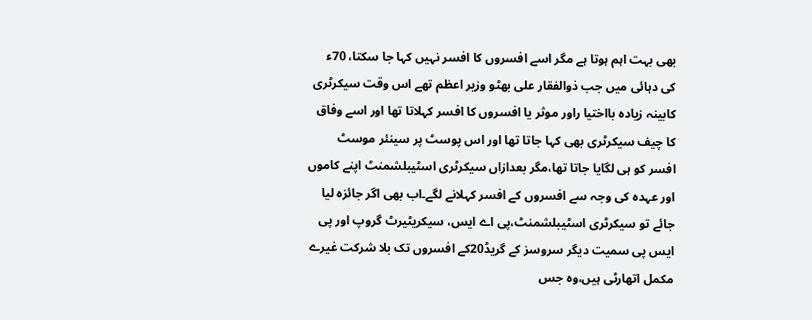بھی بہت اہم ہوتا ہے مگر اسے افسروں کا افسر نہیں کہا جا سکتا، 70ء کی دہائی میں جب ذوالفقار علی بھٹو وزیر اعظم تھے اس وقت سیکرٹری کابینہ زیادہ بااختیا راور موثر یا افسروں کا افسر کہلاتا تھا اور اسے وفاق کا چیف سیکرٹری بھی کہا جاتا تھا اور اس پوسٹ پر سینئر موسٹ افسر کو ہی لگایا جاتا تھا،مگر بعدازاں سیکرٹری اسٹیبلشمنٹ اپنے کاموں اور عہدہ کی وجہ سے افسروں کے افسر کہلانے لگے۔اب بھی اگر جائزہ لیا جائے تو سیکرٹری اسٹیبلشمنٹ،پی اے ایس، سیکریٹیرٹ گروپ اور پی ایس پی سمیت دیگر سروسز کے گریڈ20کے افسروں تک بلا شرکت غیرے مکمل اتھارٹی ہیں،وہ جس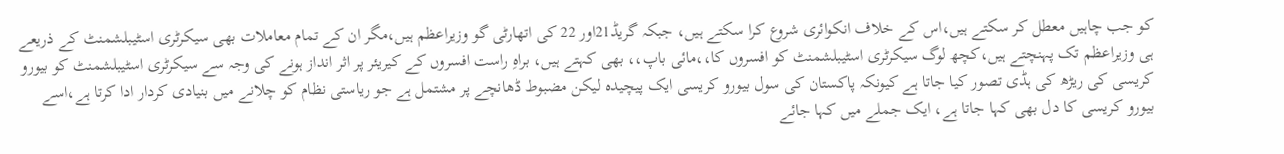کو جب چاہیں معطل کر سکتے ہیں،اس کے خلاف انکوائری شروع کرا سکتے ہیں، جبکہ گریڈ21اور 22 کی اتھارٹی گو وزیراعظم ہیں،مگر ان کے تمام معاملات بھی سیکرٹری اسٹیبلشمنٹ کے ذریعے ہی وزیراعظم تک پہنچتے ہیں،کچھ لوگ سیکرٹری اسٹیبلشمنٹ کو افسروں کا،،مائی باپ،، بھی کہتے ہیں، براہِ راست افسروں کے کیریئر پر اثر انداز ہونے کی وجہ سے سیکرٹری اسٹیبلشمنٹ کو بیورو کریسی کی ریڑھ کی ہڈی تصور کیا جاتا ہے کیونکہ پاکستان کی سول بیورو کریسی ایک پیچیدہ لیکن مضبوط ڈھانچے پر مشتمل ہے جو ریاستی نظام کو چلانے میں بنیادی کردار ادا کرتا ہے،اسے بیورو کریسی کا دل بھی کہا جاتا ہے، ایک جملے میں کہا جائے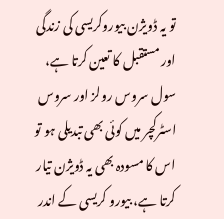تو یہ ڈویژن بیوروکریسی کی زندگی اور مستقبل کا تعین کرتا ہے، سول سروس رولز اور سروس اسٹرکچر میں کوئی بھی تبدیلی ہو تو اس کا مسودہ بھی یہ ڈویژن تیار کرتا ہے، بیورو کریسی کے اندر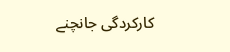کارکردگی جانچنے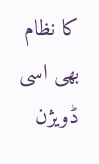کا نظام بھی اسی ڈویژن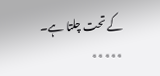کے تحت چلتا ہے۔
٭٭٭٭٭